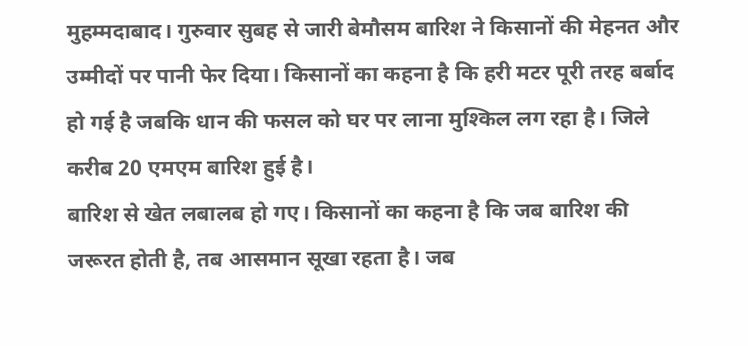मुहम्मदाबाद। गुरुवार सुबह से जारी बेमौसम बारिश ने किसानों की मेहनत और उम्मीदों पर पानी फेर दिया। किसानों का कहना है कि हरी मटर पूरी तरह बर्बाद हो गई है जबकि धान की फसल को घर पर लाना मुश्किल लग रहा है। जिले करीब 20 एमएम बारिश हुई है।
बारिश से खेत लबालब हो गए। किसानों का कहना है कि जब बारिश की जरूरत होती है, तब आसमान सूखा रहता है। जब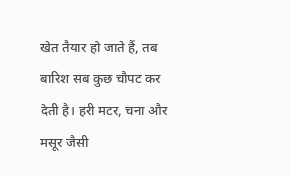खेत तैयार हो जाते हैं, तब बारिश सब कुछ चौपट कर देती है। हरी मटर, चना और मसूर जैसी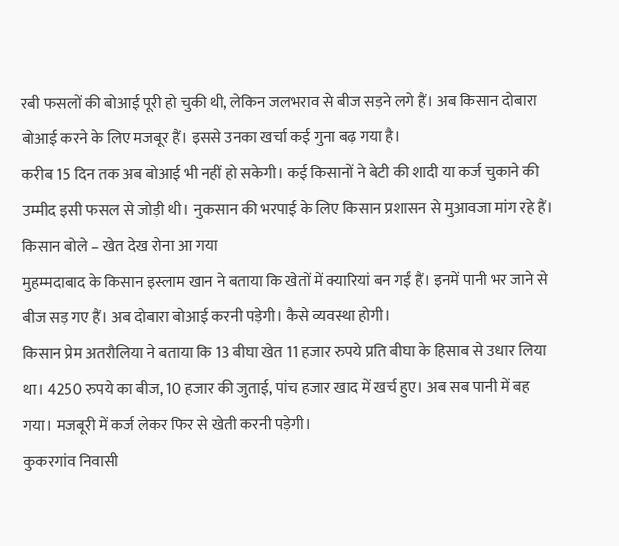रबी फसलों की बोआई पूरी हो चुकी थी, लेकिन जलभराव से बीज सड़ने लगे हैं। अब किसान दोबारा बोआई करने के लिए मजबूर हैं। इससे उनका खर्चा कई गुना बढ़ गया है।
करीब 15 दिन तक अब बोआई भी नहीं हो सकेगी। कई किसानों ने बेटी की शादी या कर्ज चुकाने की उम्मीद इसी फसल से जोड़ी थी। नुकसान की भरपाई के लिए किसान प्रशासन से मुआवजा मांग रहे हैं।
किसान बोले – खेत देख रोना आ गया
मुहम्मदाबाद के किसान इस्लाम खान ने बताया कि खेतों में क्यारियां बन गईं हैं। इनमें पानी भर जाने से बीज सड़ गए हैं। अब दोबारा बोआई करनी पड़ेगी। कैसे व्यवस्था होगी।
किसान प्रेम अतरौलिया ने बताया कि 13 बीघा खेत 11 हजार रुपये प्रति बीघा के हिसाब से उधार लिया था। 4250 रुपये का बीज, 10 हजार की जुताई, पांच हजार खाद में खर्च हुए। अब सब पानी में बह गया। मजबूरी में कर्ज लेकर फिर से खेती करनी पड़ेगी।
कुकरगांव निवासी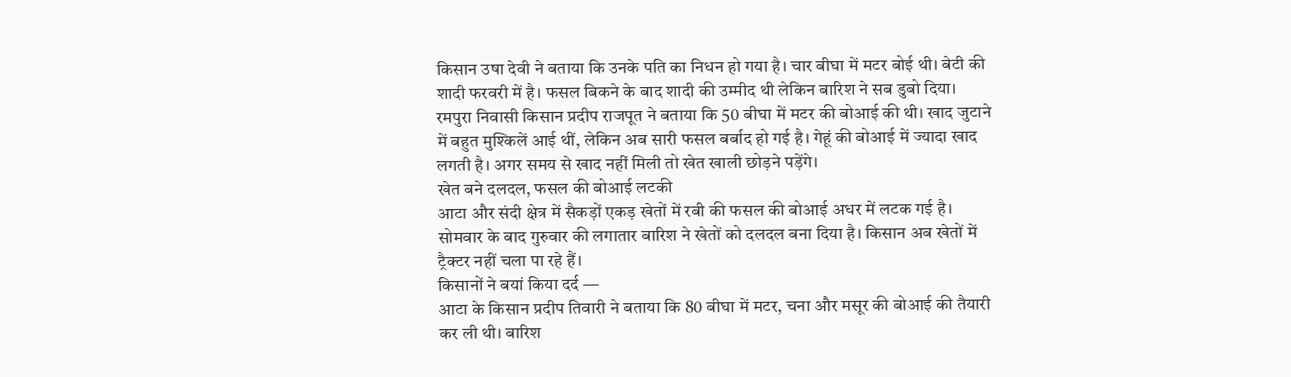किसान उषा देवी ने बताया कि उनके पति का निधन हो गया है। चार बीघा में मटर बोई थी। बेटी की शादी फरवरी में है। फसल बिकने के बाद शादी की उम्मीद थी लेकिन बारिश ने सब डुबो दिया।
रमपुरा निवासी किसान प्रदीप राजपूत ने बताया कि 50 बीघा में मटर की बोआई की थी। खाद जुटाने में बहुत मुश्किलें आई थीं, लेकिन अब सारी फसल बर्बाद हो गई है। गेहूं की बोआई में ज्यादा खाद लगती है। अगर समय से खाद नहीं मिली तो खेत खाली छोड़ने पड़ेंगे।
खेत बने दलदल, फसल की बोआई लटकी
आटा और संदी क्षेत्र में सैकड़ों एकड़ खेतों में रबी की फसल की बोआई अधर में लटक गई है। सोमवार के बाद गुरुवार की लगातार बारिश ने खेतों को दलदल बना दिया है। किसान अब खेतों में ट्रैक्टर नहीं चला पा रहे हैं।
किसानों ने बयां किया दर्द —
आटा के किसान प्रदीप तिवारी ने बताया कि 80 बीघा में मटर, चना और मसूर की बोआई की तैयारी कर ली थी। बारिश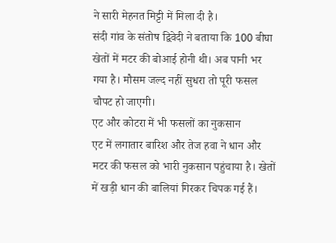ने सारी मेहनत मिट्टी में मिला दी है।
संदी गांव के संतोष द्विवेदी ने बताया कि 100 बीघा खेतों में मटर की बोआई होनी थी। अब पानी भर गया है। मौसम जल्द नहीं सुधरा तो पूरी फसल चौपट हो जाएगी।
एट और कोटरा में भी फसलों का नुकसान
एट में लगातार बारिश और तेज हवा ने धान और मटर की फसल को भारी नुकसान पहुंचाया है। खेतों में खड़ी धान की बालियां गिरकर चिपक गई हैं।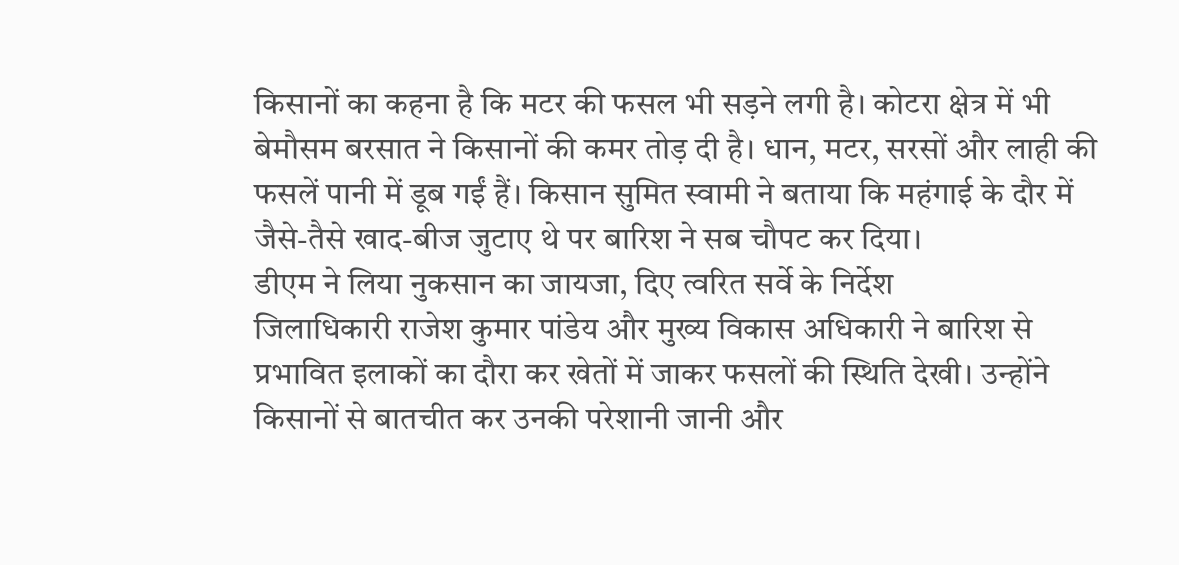किसानों का कहना है कि मटर की फसल भी सड़ने लगी है। कोटरा क्षेत्र में भी बेमौसम बरसात ने किसानों की कमर तोड़ दी है। धान, मटर, सरसों और लाही की फसलें पानी में डूब गईं हैं। किसान सुमित स्वामी ने बताया कि महंगाई के दौर में जैसे-तैसे खाद-बीज जुटाए थे पर बारिश ने सब चौपट कर दिया।
डीएम ने लिया नुकसान का जायजा, दिए त्वरित सर्वे के निर्देश
जिलाधिकारी राजेश कुमार पांडेय और मुख्य विकास अधिकारी ने बारिश से प्रभावित इलाकों का दौरा कर खेतों में जाकर फसलों की स्थिति देखी। उन्होंने किसानों से बातचीत कर उनकी परेशानी जानी और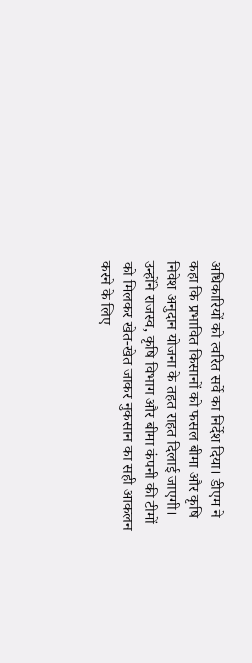अधिकारियों को त्वरित सर्वे का निर्देश दिया। डीएम ने कहा कि प्रभावित किसानों को फसल बीमा और कृषि निवेश अनुदान योजना के तहत राहत दिलाई जाएगी। उन्होंने राजस्व, कृषि विभाग और बीमा कंपनी की टीमों को मिलकर खेत-खेत जाकर नुकसान का सही आकलन करने के लिए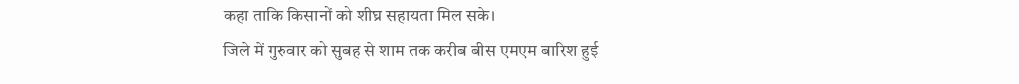कहा ताकि किसानों को शीघ्र सहायता मिल सके।
जिले में गुरुवार को सुबह से शाम तक करीब बीस एमएम बारिश हुई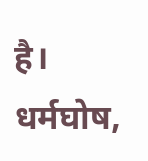है।
धर्मघोष,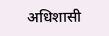अधिशासी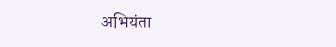अभियंता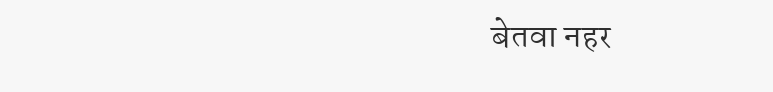बेतवा नहर